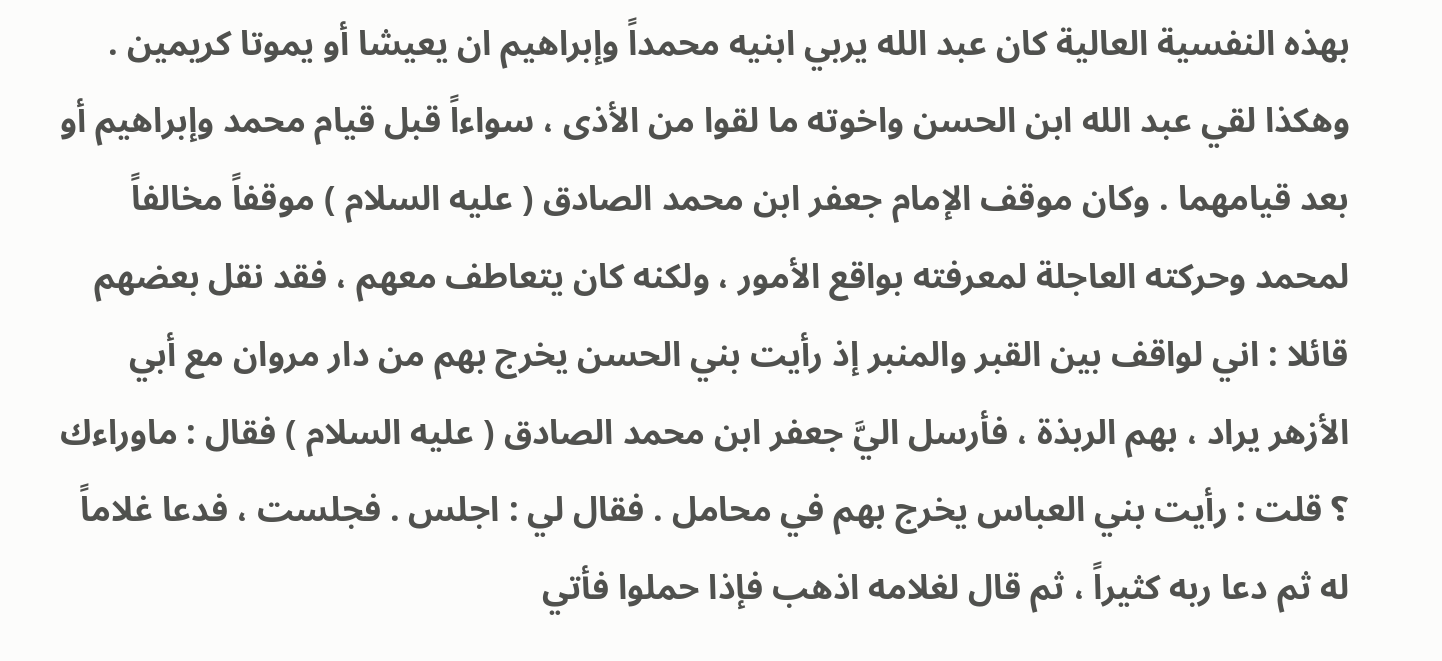بهذه النفسية العالية كان عبد الله يربي ابنيه محمداً وإبراهيم ان يعيشا أو يموتا كريمين .
وهكذا لقي عبد الله ابن الحسن واخوته ما لقوا من الأذى ، سواءاً قبل قيام محمد وإبراهيم أو بعد قيامهما . وكان موقف الإمام جعفر ابن محمد الصادق ( عليه السلام ) موقفاً مخالفاً لمحمد وحركته العاجلة لمعرفته بواقع الأمور ، ولكنه كان يتعاطف معهم ، فقد نقل بعضهم قائلا : اني لواقف بين القبر والمنبر إذ رأيت بني الحسن يخرج بهم من دار مروان مع أبي الأزهر يراد ، بهم الربذة ، فأرسل اليَّ جعفر ابن محمد الصادق ( عليه السلام ) فقال : ماوراءك ؟ قلت : رأيت بني العباس يخرج بهم في محامل . فقال لي : اجلس . فجلست ، فدعا غلاماً له ثم دعا ربه كثيراً ، ثم قال لغلامه اذهب فإذا حملوا فأتي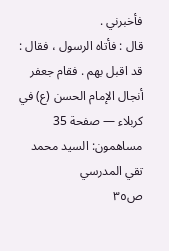فأخبرني .
قال : فأتاه الرسول ، فقال : قد اقبل بهم . فقام جعفر
أنجال الإمام الحسن (ع) في كربلاء — صفحة 35
مساهمون: السيد محمد تقي المدرسي
ص٣٥